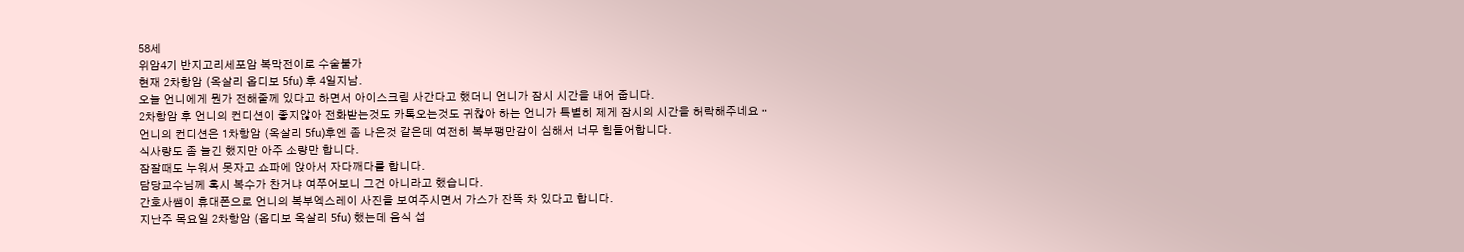58세
위암4기 반지고리세포암 복막전이로 수술불가
현재 2차항암 (옥살리 옵디보 5fu) 후 4일지남.
오늘 언니에게 뭔가 전해줄께 있다고 하면서 아이스크림 사간다고 했더니 언니가 잠시 시간을 내어 줍니다.
2차항암 후 언니의 컨디션이 좋지않아 전화받는것도 카톡오는것도 귀찮아 하는 언니가 특별히 제게 잠시의 시간을 허락해주네요ᆢ
언니의 컨디션은 1차항암 (옥살리 5fu)후엔 좀 나은것 같은데 여전히 복부팽만감이 심해서 너무 힘들어합니다.
식사량도 좀 늘긴 했지만 아주 소량만 합니다.
잠잘때도 누워서 못자고 쇼파에 앉아서 자다깨다를 합니다.
담당교수님께 혹시 복수가 찬거냐 여쭈어보니 그건 아니라고 했습니다.
간호사쌤이 휴대폰으로 언니의 복부엑스레이 사진을 보여주시면서 가스가 잔뜩 차 있다고 합니다.
지난주 목요일 2차항암 (옵디보 옥살리 5fu) 했는데 음식 섭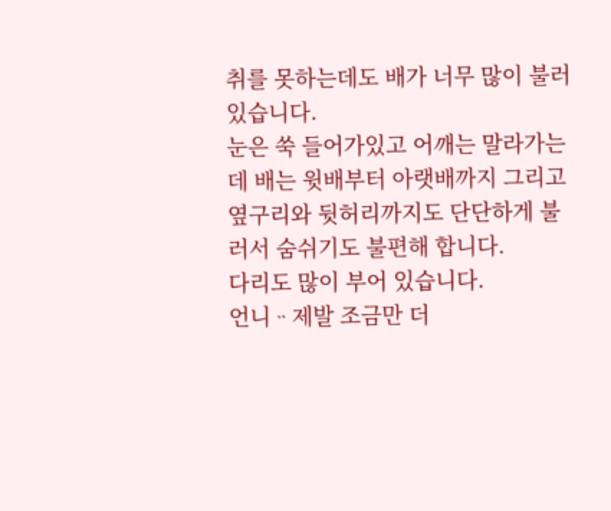취를 못하는데도 배가 너무 많이 불러 있습니다.
눈은 쑥 들어가있고 어깨는 말라가는데 배는 윗배부터 아랫배까지 그리고 옆구리와 뒷허리까지도 단단하게 불러서 숨쉬기도 불편해 합니다.
다리도 많이 부어 있습니다.
언니ᆢ제발 조금만 더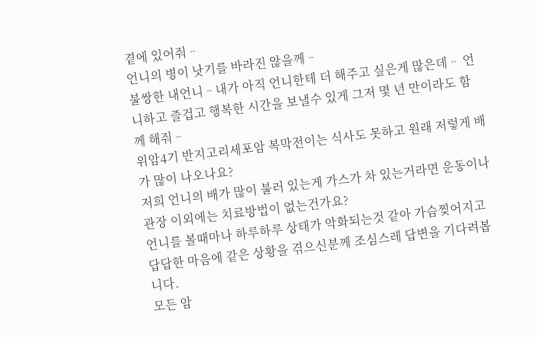곁에 있어줘ᆢ
언니의 병이 낫기를 바라진 않을께ᆢ
불쌍한 내언니ᆢ내가 아직 언니한테 더 해주고 싶은게 많은데ᆢ 언니하고 즐겁고 행복한 시간을 보낼수 있게 그저 몇 년 만이라도 함께 해줘ᆢ
위암4기 반지고리세포암 복막전이는 식사도 못하고 원래 저렇게 배가 많이 나오나요?
저희 언니의 배가 많이 불러 있는게 가스가 차 있는거라면 운동이나 관장 이외에는 치료방법이 없는건가요?
언니를 볼때마나 하루하루 상태가 악화되는것 같아 가슴찢어지고 답답한 마음에 같은 상황을 겪으신분께 조심스레 답변을 기다려봅니다.
모든 암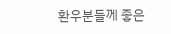환우분들께 좋은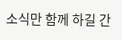소식만 함께 하길 간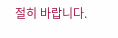절히 바랍니다.